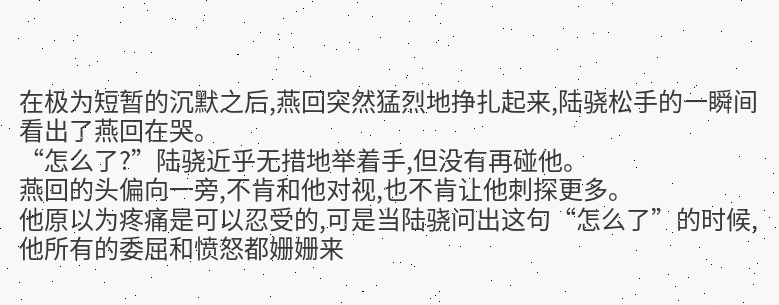在极为短暂的沉默之后,燕回突然猛烈地挣扎起来,陆骁松手的一瞬间看出了燕回在哭。
“怎么了?”陆骁近乎无措地举着手,但没有再碰他。
燕回的头偏向一旁,不肯和他对视,也不肯让他刺探更多。
他原以为疼痛是可以忍受的,可是当陆骁问出这句“怎么了”的时候,他所有的委屈和愤怒都姗姗来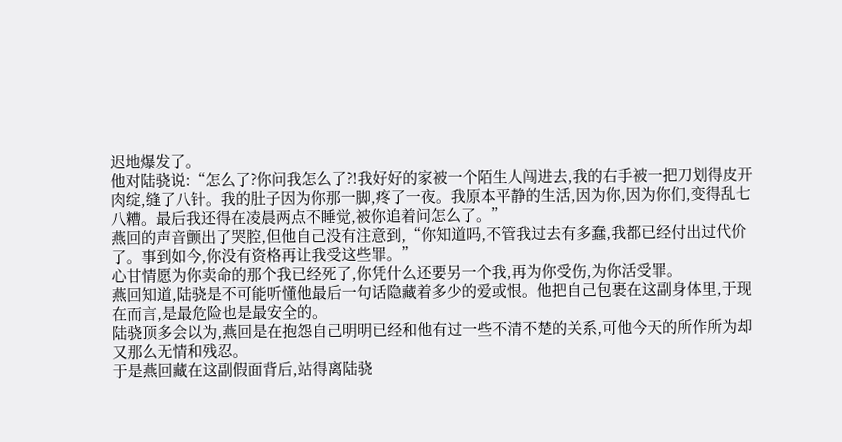迟地爆发了。
他对陆骁说:“怎么了?你问我怎么了?!我好好的家被一个陌生人闯进去,我的右手被一把刀划得皮开肉绽,缝了八针。我的肚子因为你那一脚,疼了一夜。我原本平静的生活,因为你,因为你们,变得乱七八糟。最后我还得在凌晨两点不睡觉,被你追着问怎么了。”
燕回的声音颤出了哭腔,但他自己没有注意到,“你知道吗,不管我过去有多蠢,我都已经付出过代价了。事到如今,你没有资格再让我受这些罪。”
心甘情愿为你卖命的那个我已经死了,你凭什么还要另一个我,再为你受伤,为你活受罪。
燕回知道,陆骁是不可能听懂他最后一句话隐藏着多少的爱或恨。他把自己包裹在这副身体里,于现在而言,是最危险也是最安全的。
陆骁顶多会以为,燕回是在抱怨自己明明已经和他有过一些不清不楚的关系,可他今天的所作所为却又那么无情和残忍。
于是燕回藏在这副假面背后,站得离陆骁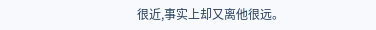很近,事实上却又离他很远。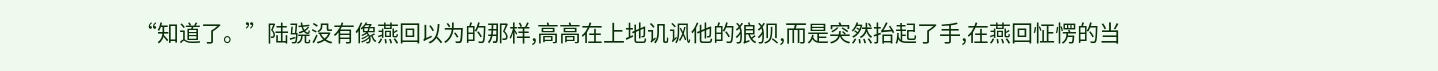“知道了。”陆骁没有像燕回以为的那样,高高在上地讥讽他的狼狈,而是突然抬起了手,在燕回怔愣的当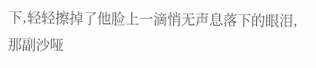下,轻轻擦掉了他脸上一滴悄无声息落下的眼泪,那副沙哑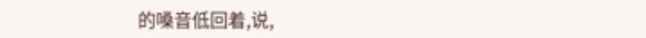的嗓音低回着,说,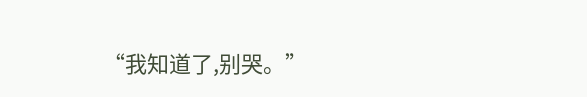“我知道了,别哭。”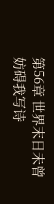第56章 世界末日未曾妨碍我写诗